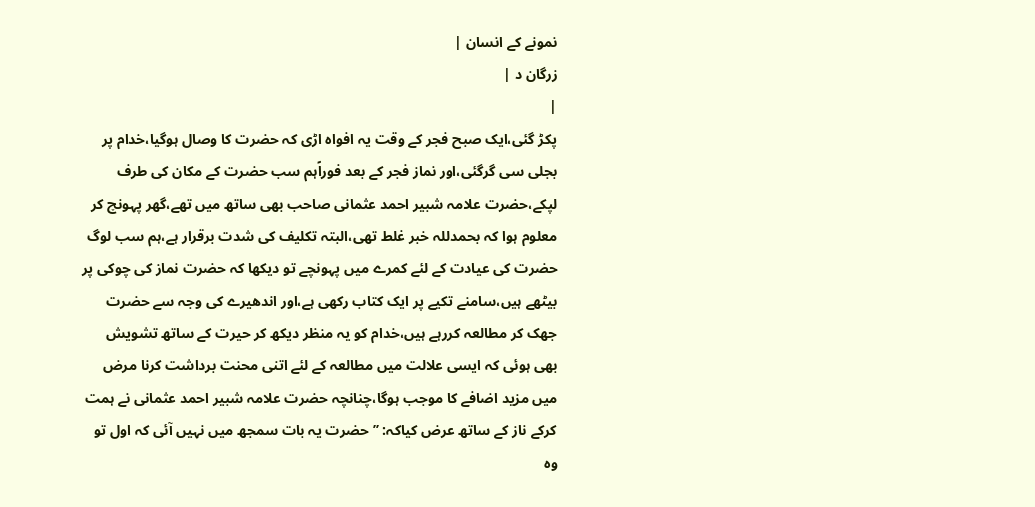نمونے کے انسان |
زرگان د |
|
پکڑ گئی،ایک صبح فجر کے وقت یہ افواہ اڑی کہ حضرت کا وصال ہوگیا،خدام پر بجلی سی گرگئی،اور نماز فجر کے بعد فوراًہم سب حضرت کے مکان کی طرف لپکے،حضرت علامہ شبیر احمد عثمانی صاحب بھی ساتھ میں تھے،گھر پہونچ کر معلوم ہوا کہ بحمدللہ خبر غلط تھی،البتہ تکلیف کی شدت برقرار ہے،ہم سب لوگ حضرت کی عیادت کے لئے کمرے میں پہونچے تو دیکھا کہ حضرت نماز کی چوکی پر بیٹھے ہیں،سامنے تکیے پر ایک کتاب رکھی ہے،اور اندھیرے کی وجہ سے حضرت جھک کر مطالعہ کررہے ہیں،خدام کو یہ منظر دیکھ کر حیرت کے ساتھ تشویش بھی ہوئی کہ ایسی علالت میں مطالعہ کے لئے اتنی محنت برداشت کرنا مرض میں مزید اضافے کا موجب ہوگا،چنانچہ حضرت علامہ شبیر احمد عثمانی نے ہمت کرکے ناز کے ساتھ عرض کیاکہ: ’’حضرت یہ بات سمجھ میں نہیں آئی کہ اول تو وہ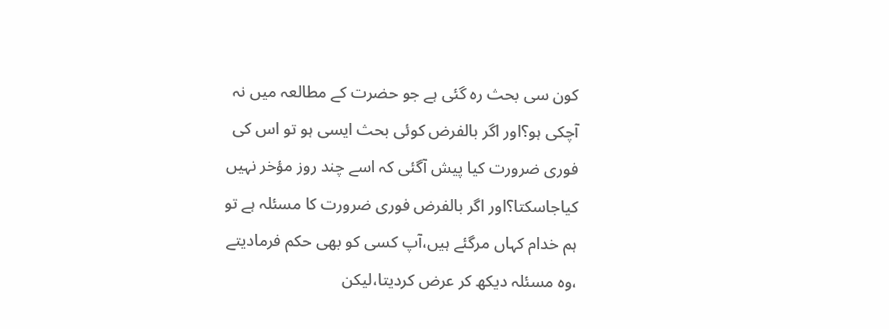کون سی بحث رہ گئی ہے جو حضرت کے مطالعہ میں نہ آچکی ہو؟اور اگر بالفرض کوئی بحث ایسی ہو تو اس کی فوری ضرورت کیا پیش آگئی کہ اسے چند روز مؤخر نہیں کیاجاسکتا؟اور اگر بالفرض فوری ضرورت کا مسئلہ ہے تو ہم خدام کہاں مرگئے ہیں،آپ کسی کو بھی حکم فرمادیتے ،وہ مسئلہ دیکھ کر عرض کردیتا،لیکن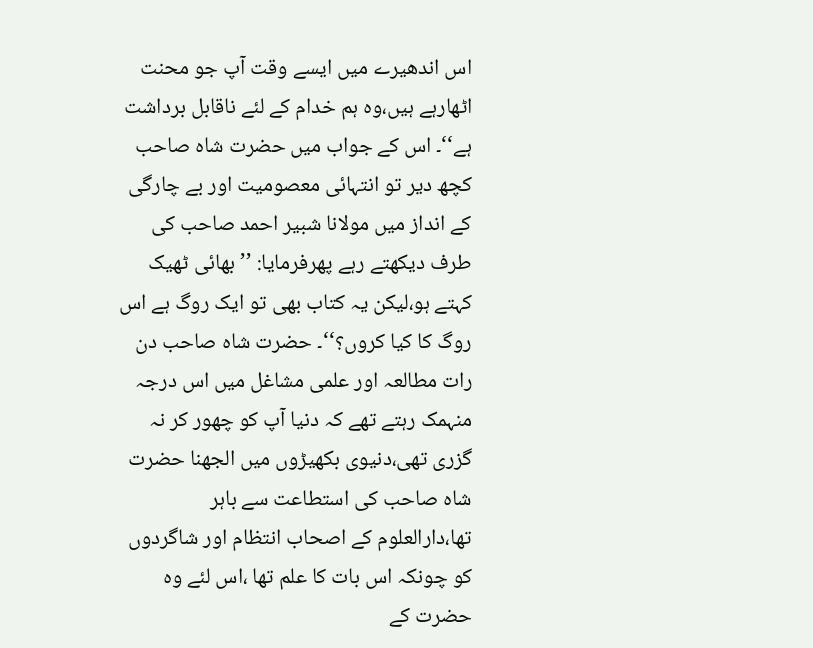اس اندھیرے میں ایسے وقت آپ جو محنت اٹھارہے ہیں،وہ ہم خدام کے لئے ناقابل برداشت ہے‘‘۔ اس کے جواب میں حضرت شاہ صاحب کچھ دیر تو انتہائی معصومیت اور بے چارگی کے انداز میں مولانا شبیر احمد صاحب کی طرف دیکھتے رہے پھرفرمایا: ’’بھائی ٹھیک کہتے ہو،لیکن یہ کتاب بھی تو ایک روگ ہے اس روگ کا کیا کروں؟‘‘۔ حضرت شاہ صاحب دن رات مطالعہ اور علمی مشاغل میں اس درجہ منہمک رہتے تھے کہ دنیا آپ کو چھور کر نہ گزری تھی،دنیوی بکھیڑوں میں الجھنا حضرت شاہ صاحب کی استطاعت سے باہر تھا،دارالعلوم کے اصحاب انتظام اور شاگردوں کو چونکہ اس بات کا علم تھا ،اس لئے وہ حضرت کے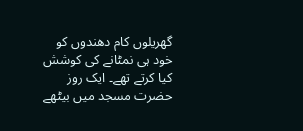گھریلوں کام دھندوں کو خود ہی نمٹانے کی کوشش کیا کرتے تھے۔ ایک روز حضرت مسجد میں بیٹھے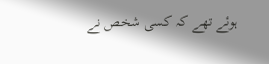ہوئے تھے کہ کسی شخص نے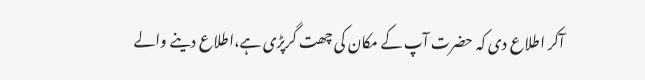آکر اطلاع دی کہ حضرت آپ کے مکان کی چھت گرپڑی ہے،اطلاع دینے والے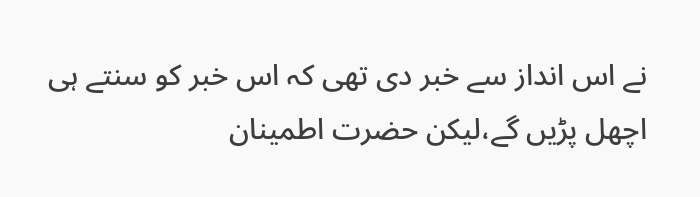نے اس انداز سے خبر دی تھی کہ اس خبر کو سنتے ہی اچھل پڑیں گے،لیکن حضرت اطمینان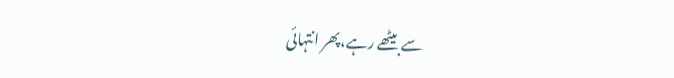سے بیٹھے رہے،پھر انتہائی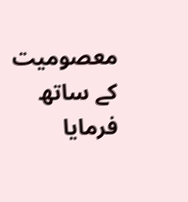معصومیت کے ساتھ فرمایا